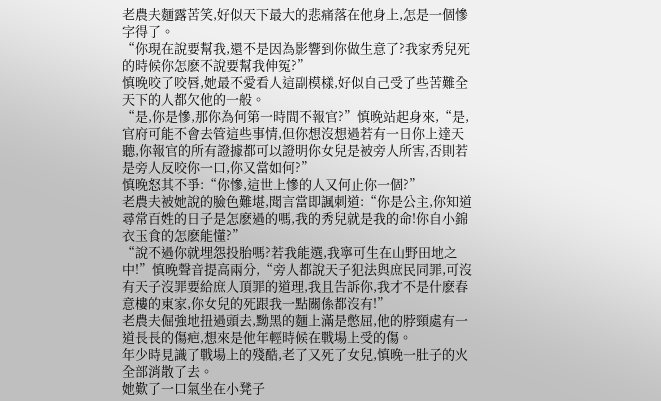老農夫麵露苦笑,好似天下最大的悲痛落在他身上,怎是一個慘字得了。
“你現在說要幫我,還不是因為影響到你做生意了?我家秀兒死的時候你怎麽不說要幫我伸冤?”
慎晚咬了咬唇,她最不愛看人這副模樣,好似自己受了些苦難全天下的人都欠他的一般。
“是,你是慘,那你為何第一時間不報官?”慎晚站起身來,“是,官府可能不會去管這些事情,但你想沒想過若有一日你上達天聽,你報官的所有證據都可以證明你女兒是被旁人所害,否則若是旁人反咬你一口,你又當如何?”
慎晚怒其不爭:“你慘,這世上慘的人又何止你一個?”
老農夫被她說的臉色難堪,聞言當即諷刺道:“你是公主,你知道尋常百姓的日子是怎麽過的嗎,我的秀兒就是我的命!你自小錦衣玉食的怎麽能懂?”
“說不過你就埋怨投胎嗎?若我能選,我寧可生在山野田地之中!”慎晚聲音提高兩分,“旁人都說天子犯法與庶民同罪,可沒有天子沒罪要給庶人頂罪的道理,我且告訴你,我才不是什麽春意樓的東家,你女兒的死跟我一點關係都沒有!”
老農夫倔強地扭過頭去,黝黑的麵上滿是憋屈,他的脖頸處有一道長長的傷疤,想來是他年輕時候在戰場上受的傷。
年少時見識了戰場上的殘酷,老了又死了女兒,慎晚一肚子的火全部消散了去。
她歎了一口氣坐在小凳子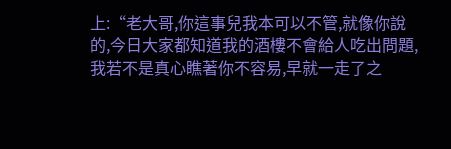上:“老大哥,你這事兒我本可以不管,就像你說的,今日大家都知道我的酒樓不會給人吃出問題,我若不是真心瞧著你不容易,早就一走了之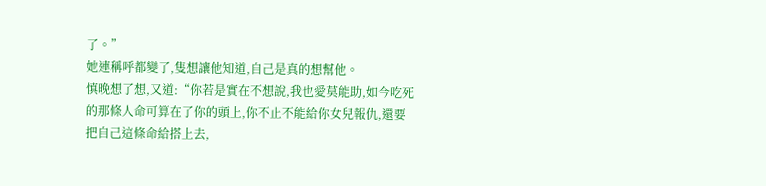了。”
她連稱呼都變了,隻想讓他知道,自己是真的想幫他。
慎晚想了想,又道:“你若是實在不想說,我也愛莫能助,如今吃死的那條人命可算在了你的頭上,你不止不能給你女兒報仇,還要把自己這條命給搭上去,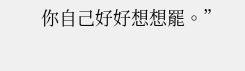你自己好好想想罷。”